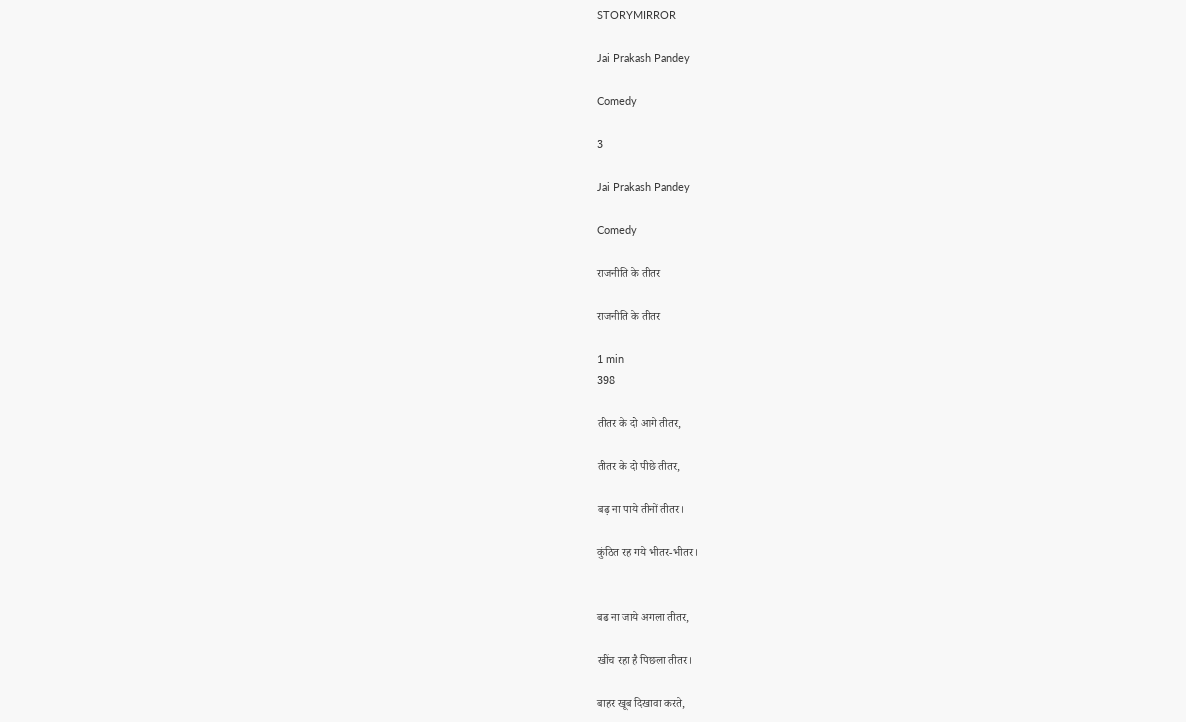STORYMIRROR

Jai Prakash Pandey

Comedy

3

Jai Prakash Pandey

Comedy

राजनीति के तीतर

राजनीति के तीतर

1 min
398

तीतर के दो आगे तीतर,

तीतर के दो पीछे तीतर,

बढ़ ना पाये तीनों तीतर।

कुंठित रह गये भीतर-भीतर।


बढ ना जाये अगला तीतर,

खींच रहा है पिछला तीतर।

बाहर खूब दिखावा करते,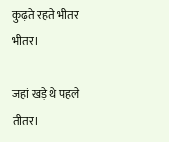कुढ़ते रहते भीतर भीतर।

जहां खड़े थे पहले तीतर।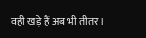वही खड़े हैं अब भी तीतर।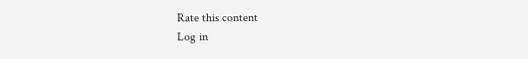Rate this content
Log in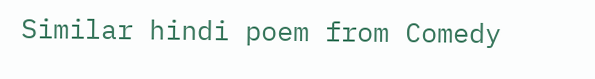Similar hindi poem from Comedy